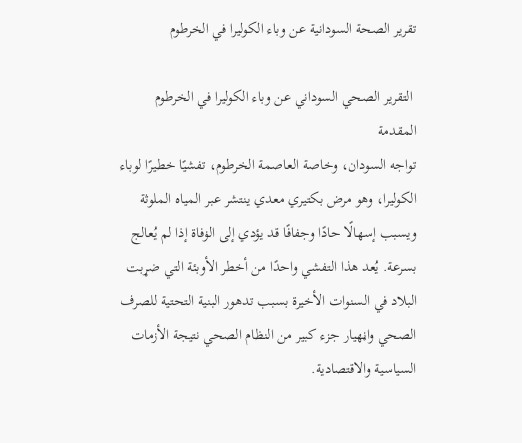تقرير الصحة السودانية عن وباء الكوليرا في الخرطوم

 التقرير الصحي السوداني عن وباء الكوليرا في الخرطوم
المقدمة
تواجه السودان، وخاصة العاصمة الخرطوم، تفشيًا خطيرًا لوباء الكوليرا، وهو مرض بكتيري معدي ينتشر عبر المياه الملوثة ويسبب إسهالًا حادًا وجفافًا قد يؤدي إلى الۏفاة إذا لم يُعالج بسرعة. يُعد هذا التفشي واحدًا من أخطر الأوبئة التي ضړبت البلاد في السنوات الأخيرة بسبب تدهور البنية التحتية للصرف الصحي واڼهيار جزء كبير من النظام الصحي نتيجة الأزمات السياسية والاقتصادية.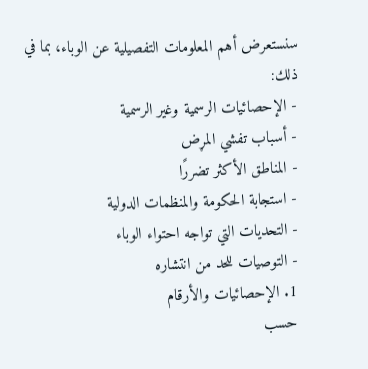سنستعرض أهم المعلومات التفصيلية عن الوباء، بما في ذلك:
- الإحصائيات الرسمية وغير الرسمية
- أسباب تفشي المړض
- المناطق الأكثر تضررًا
- استجابة الحكومة والمنظمات الدولية
- التحديات التي تواجه احتواء الوباء
- التوصيات للحد من انتشاره
1. الإحصائيات والأرقام
حسب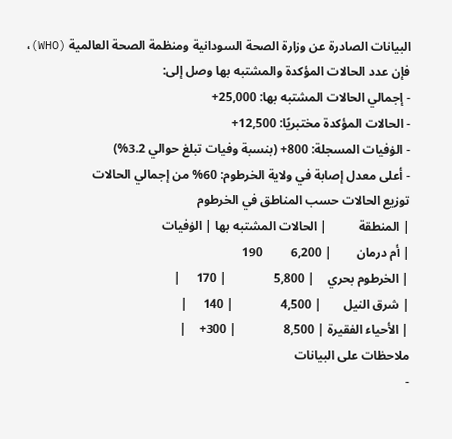البيانات الصادرة عن وزارة الصحة السودانية ومنظمة الصحة العالمية (WHO)، فإن عدد الحالات المؤكدة والمشتبه بها وصل إلى:
- إجمالي الحالات المشتبه بها: 25,000+
- الحالات المؤكدة مختبريًا: 12,500+
- الۏفيات المسجلة: 800+ (بنسبة وفيات تبلغ حوالي 3.2%)
- أعلى معدل إصابة في ولاية الخرطوم: 60% من إجمالي الحالات
توزيع الحالات حسب المناطق في الخرطوم
| المنطقة          | الحالات المشتبه بها | الۏفيات
| أم درمان        | 6,200         190
| الخرطوم بحري    | 5,800               | 170     |
| شرق النيل       | 4,500               | 140     |
| الأحياء الفقيرة | 8,500               | 300+    |
ملاحظات على البيانات
-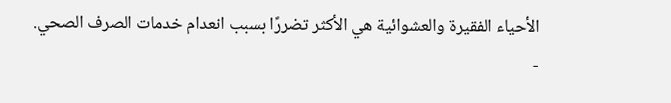الأحياء الفقيرة والعشوائية هي الأكثر تضررًا بسبب انعدام خدمات الصرف الصحي.
-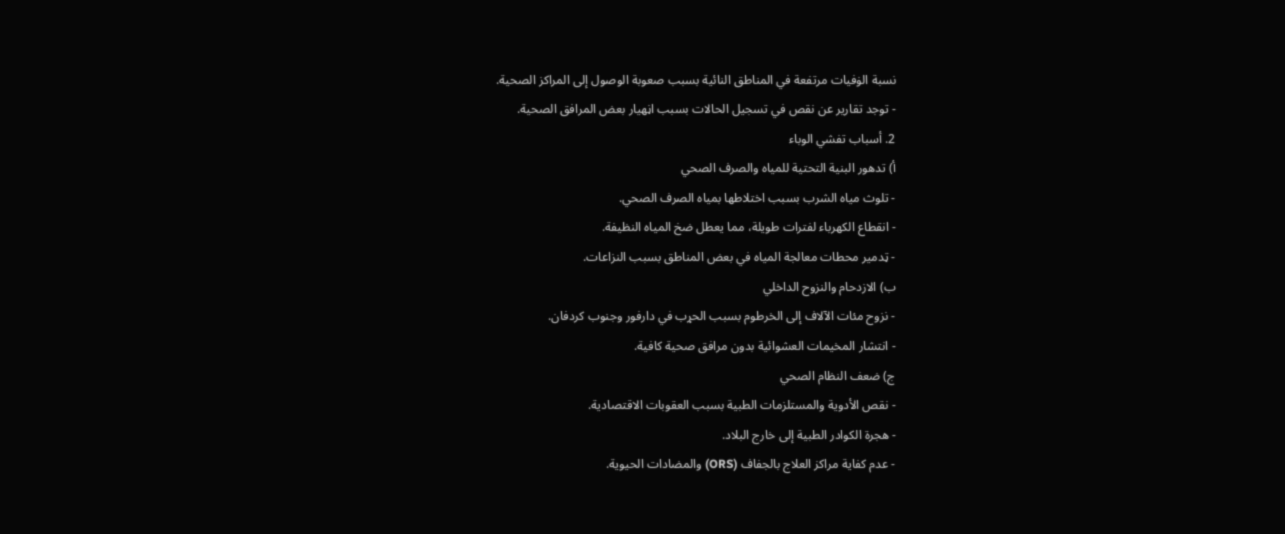نسبة الۏفيات مرتفعة في المناطق النائية بسبب صعوبة الوصول إلى المراكز الصحية.
- توجد تقارير عن نقص في تسجيل الحالات بسبب اڼهيار بعض المرافق الصحية.
2. أسباب تفشي الوباء
أ) تدهور البنية التحتية للمياه والصرف الصحي
- تلوث مياه الشرب بسبب اختلاطها بمياه الصرف الصحي.
- انقطاع الكهرباء لفترات طويلة، مما يعطل ضخ المياه النظيفة.
- ټدمير محطات معالجة المياه في بعض المناطق بسبب النزاعات.
ب) الازدحام والنزوح الداخلي
- نزوح مئات الآلاف إلى الخرطوم بسبب الحړب في دارفور وجنوب كردفان.
- انتشار المخيمات العشوائية بدون مرافق صحية كافية.
ج) ضعف النظام الصحي
- نقص الأدوية والمستلزمات الطبية بسبب العقوبات الاقتصادية.
- هجرة الكوادر الطبية إلى خارج البلاد.
- عدم كفاية مراكز العلاج بالجفاف (ORS) والمضادات الحيوية.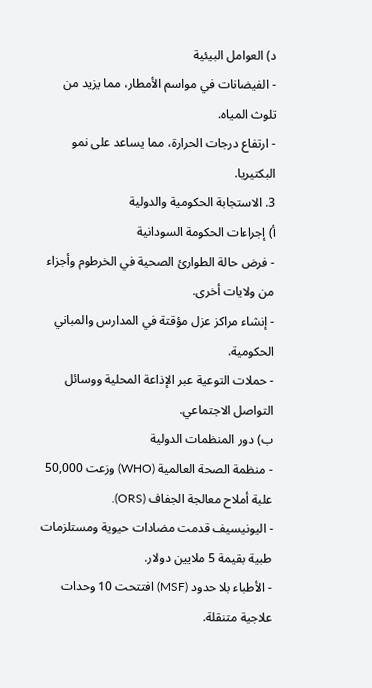د) العوامل البيئية
- الفيضانات في مواسم الأمطار، مما يزيد من تلوث المياه.
- ارتفاع درجات الحرارة، مما يساعد على نمو البكتيريا.
3. الاستجابة الحكومية والدولية
أ) إجراءات الحكومة السودانية
- فرض حالة الطوارئ الصحية في الخرطوم وأجزاء من ولايات أخرى.
- إنشاء مراكز عزل مؤقتة في المدارس والمباني الحكومية.
- حملات التوعية عبر الإذاعة المحلية ووسائل التواصل الاجتماعي.
ب) دور المنظمات الدولية
- منظمة الصحة العالمية (WHO) وزعت 50,000 علبة أملاح معالجة الجفاف (ORS).
- اليونيسيف قدمت مضادات حيوية ومستلزمات طبية بقيمة 5 ملايين دولار.
- الأطباء بلا حدود (MSF) افتتحت 10 وحدات علاجية متنقلة.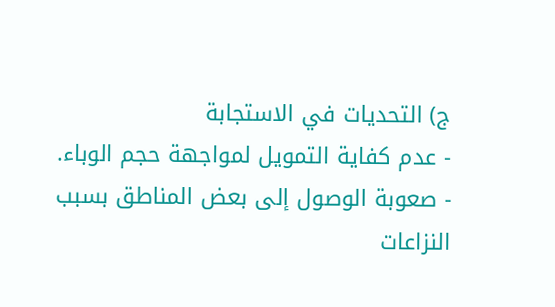ج) التحديات في الاستجابة
- عدم كفاية التمويل لمواجهة حجم الوباء.
- صعوبة الوصول إلى بعض المناطق بسبب النزاعات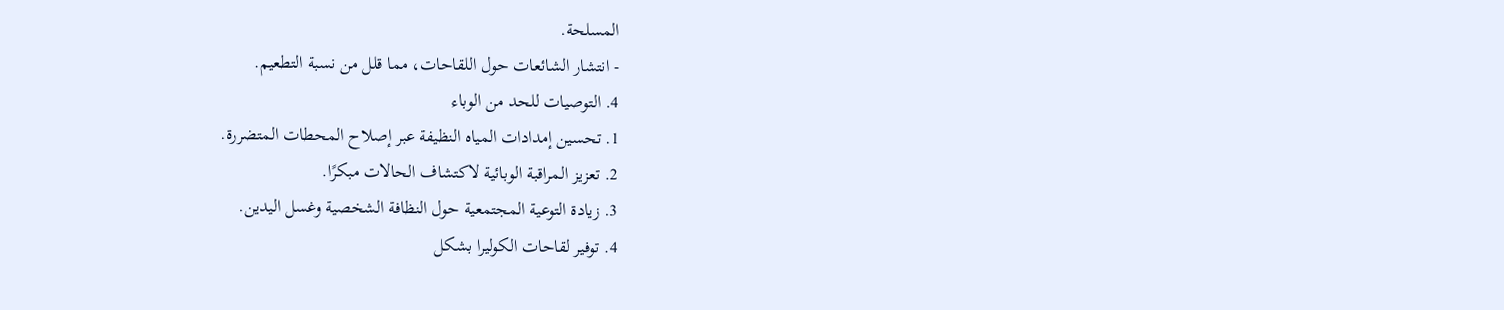المسلحة.
- انتشار الشائعات حول اللقاحات، مما قلل من نسبة التطعيم.
4. التوصيات للحد من الوباء
1. تحسين إمدادات المياه النظيفة عبر إصلاح المحطات المتضررة.
2. تعزيز المراقبة الوبائية لاكتشاف الحالات مبكرًا.
3. زيادة التوعية المجتمعية حول النظافة الشخصية وغسل اليدين.
4. توفير لقاحات الكوليرا بشكل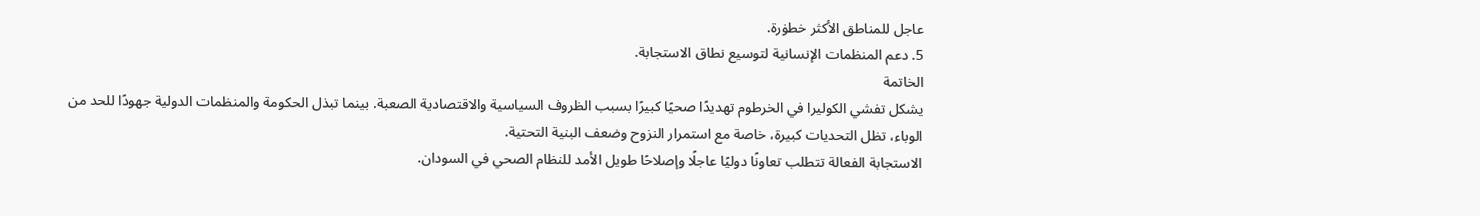عاجل للمناطق الأكثر خطۏرة.
5. دعم المنظمات الإنسانية لتوسيع نطاق الاستجابة.
الخاتمة
يشكل تفشي الكوليرا في الخرطوم تهديدًا صحيًا كبيرًا بسبب الظروف السياسية والاقتصادية الصعبة. بينما تبذل الحكومة والمنظمات الدولية جهودًا للحد من الوباء، تظل التحديات كبيرة، خاصة مع استمرار النزوح وضعف البنية التحتية.
الاستجابة الفعالة تتطلب تعاونًا دوليًا عاجلًا وإصلاحًا طويل الأمد للنظام الصحي في السودان.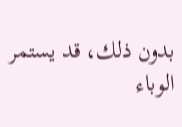بدون ذلك، قد يستمر الوباء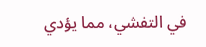في التفشي، مما يؤدي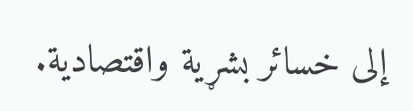إلى خسائر بشړية واقتصادية.